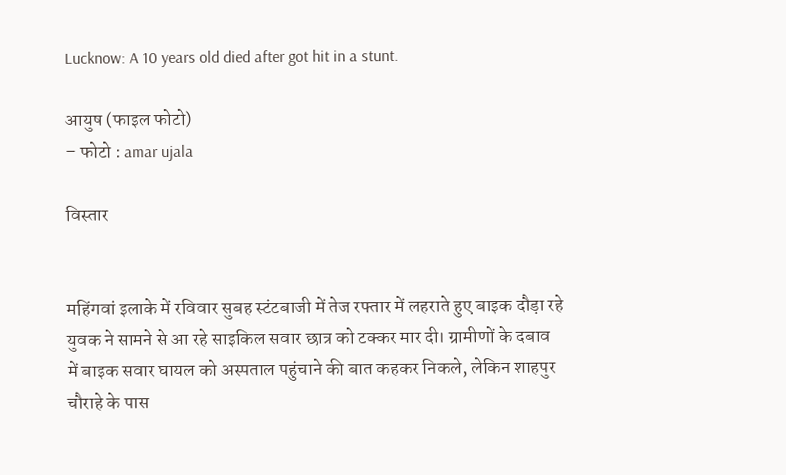Lucknow: A 10 years old died after got hit in a stunt.

आयुष (फाइल फोटो)
– फोटो : amar ujala

विस्तार


महिंगवां इलाके में रविवार सुबह स्टंटबाजी में तेज रफ्तार में लहराते हुए बाइक दौड़ा रहे युवक ने सामने से आ रहे साइकिल सवार छात्र को टक्कर मार दी। ग्रामीणों के दबाव में बाइक सवार घायल को अस्पताल पहुंचाने की बात कहकर निकले, लेकिन शाहपुर चौराहे के पास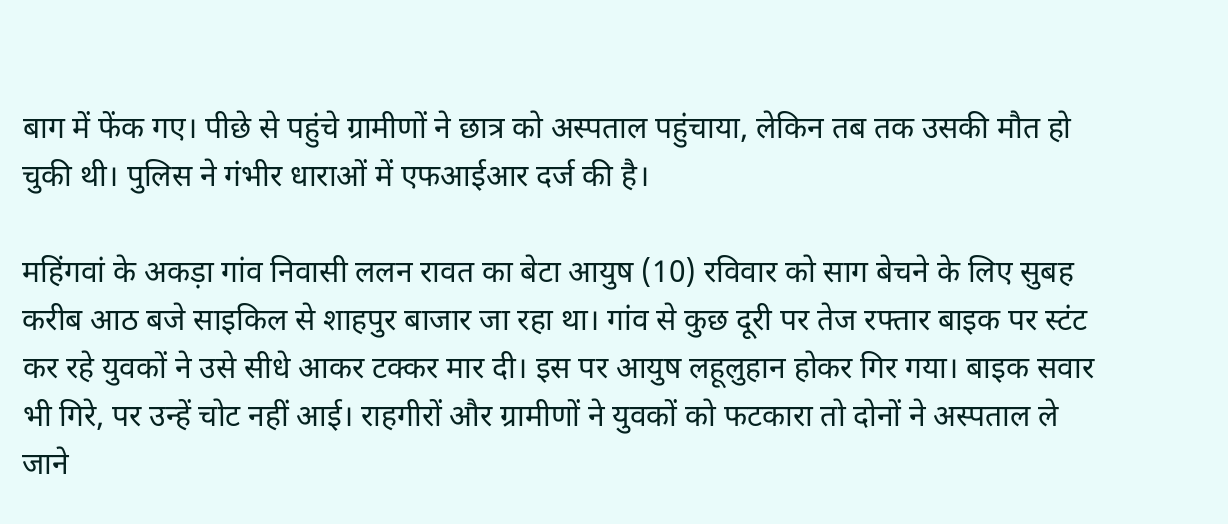बाग में फेंक गए। पीछे से पहुंचे ग्रामीणों ने छात्र को अस्पताल पहुंचाया, लेकिन तब तक उसकी मौत हो चुकी थी। पुलिस ने गंभीर धाराओं में एफआईआर दर्ज की है।

महिंगवां के अकड़ा गांव निवासी ललन रावत का बेटा आयुष (10) रविवार को साग बेचने के लिए सुबह करीब आठ बजे साइकिल से शाहपुर बाजार जा रहा था। गांव से कुछ दूरी पर तेज रफ्तार बाइक पर स्टंट कर रहे युवकों ने उसे सीधे आकर टक्कर मार दी। इस पर आयुष लहूलुहान होकर गिर गया। बाइक सवार भी गिरे, पर उन्हें चोट नहीं आई। राहगीरों और ग्रामीणों ने युवकों को फटकारा तो दोनों ने अस्पताल ले जाने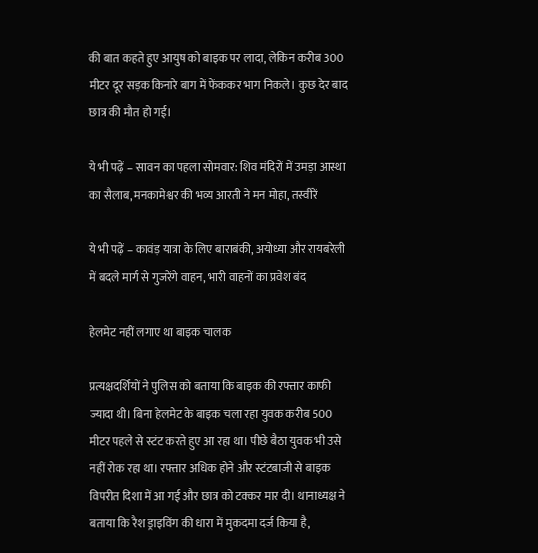की बात कहते हुए आयुष को बाइक पर लादा, लेकिन करीब 300 मीटर दूर सड़क किनारे बाग में फेंककर भाग निकले। कुछ देर बाद छात्र की मौत हो गई।

ये भी पढ़ें – सावन का पहला सोमवार: शिव मंदिरों में उमड़ा आस्था का सैलाब, मनकामेश्वर की भव्य आरती ने मन मोहा, तस्वीरें

ये भी पढ़ें – कावंड़ यात्रा के लिए बाराबंकी, अयोध्या और रायबरेली में बदले मार्ग से गुजरेंगे वाहन, भारी वाहनों का प्रवेश बंद

हेलमेट नहीं लगाए था बाइक चालक

प्रत्यक्षदर्शियों ने पुलिस को बताया कि बाइक की रफ्तार काफी ज्यादा थी। बिना हेलमेट के बाइक चला रहा युवक करीब 500 मीटर पहले से स्टंट करते हुए आ रहा था। पीछे बैठा युवक भी उसे नहीं रोक रहा था। रफ्तार अधिक होने और स्टंटबाजी से बाइक विपरीत दिशा में आ गई और छात्र को टक्कर मार दी। थानाध्यक्ष ने बताया कि रैश ड्राइविंग की धारा में मुकदमा दर्ज किया है,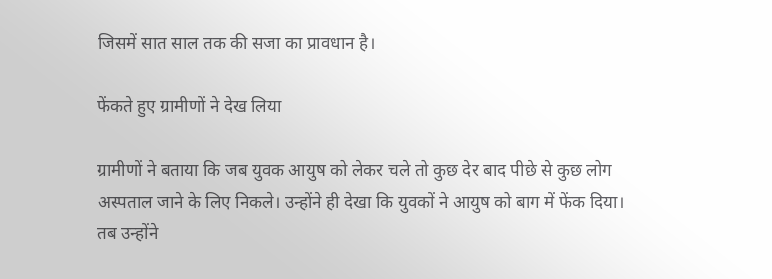जिसमें सात साल तक की सजा का प्रावधान है।

फेंकते हुए ग्रामीणों ने देख लिया

ग्रामीणों ने बताया कि जब युवक आयुष को लेकर चले तो कुछ देर बाद पीछे से कुछ लोग अस्पताल जाने के लिए निकले। उन्होंने ही देखा कि युवकों ने आयुष को बाग में फेंक दिया। तब उन्होंने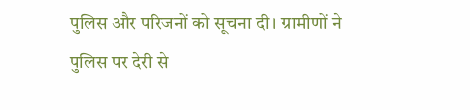पुलिस और परिजनों को सूचना दी। ग्रामीणों ने पुलिस पर देरी से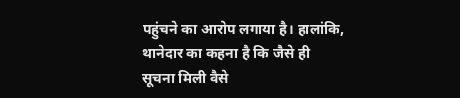पहुंचने का आरोप लगाया है। हालांकि, थानेदार का कहना है कि जैसे ही सूचना मिली वैसे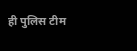ही पुलिस टीम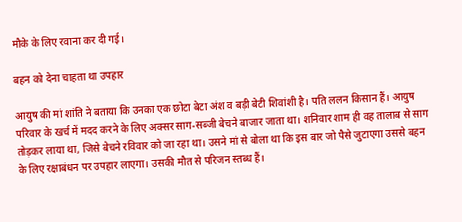मौके के लिए रवाना कर दी गई।

बहन को देना चाहता था उपहार

आयुष की मां शांति ने बताया कि उनका एक छोटा बेटा अंश व बड़ी बेटी शिवांशी है। पति ललन किसान हैं। आयुष परिवार के खर्च में मदद करने के लिए अक्सर साग-सब्जी बेचने बाजार जाता था। शनिवार शाम ही वह तालाब से साग तोड़कर लाया था, जिसे बेचने रविवार को जा रहा था। उसने मां से बोला था कि इस बार जो पैसे जुटाएगा उससे बहन के लिए रक्षाबंधन पर उपहार लाएगा। उसकी मौत से परिजन स्तब्ध हैं।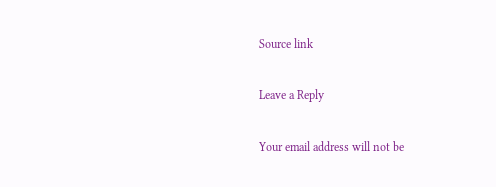Source link

Leave a Reply

Your email address will not be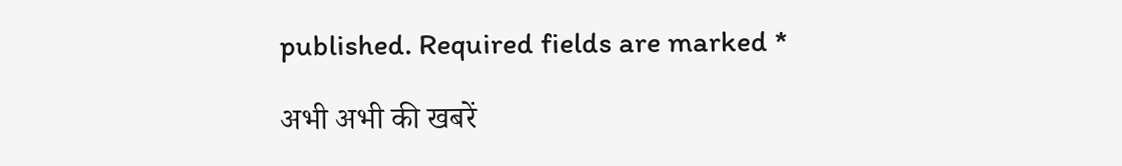published. Required fields are marked *

अभी अभी की खबरें